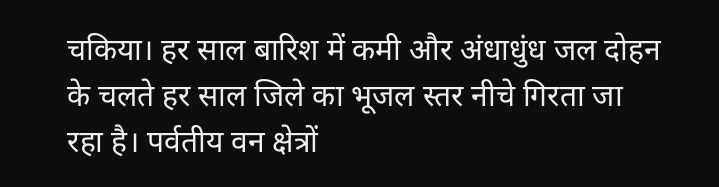चकिया। हर साल बारिश में कमी और अंधाधुंध जल दोहन के चलते हर साल जिले का भूजल स्तर नीचे गिरता जा रहा है। पर्वतीय वन क्षेत्रों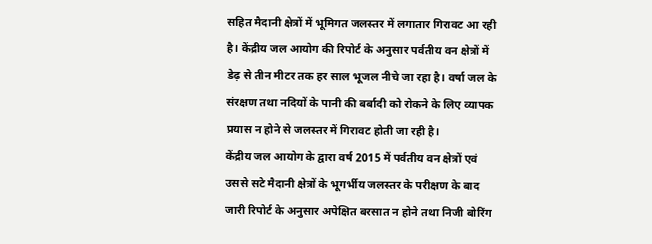सहित मैदानी क्षेत्रों में भूमिगत जलस्तर में लगातार गिरावट आ रही है। केंद्रीय जल आयोग की रिपोर्ट के अनुसार पर्वतीय वन क्षेत्रों में डेढ़ से तीन मीटर तक हर साल भूजल नीचे जा रहा है। वर्षा जल के संरक्षण तथा नदियों के पानी की बर्बादी को रोकने के लिए व्यापक प्रयास न होने से जलस्तर में गिरावट होती जा रही है।
केंद्रीय जल आयोग के द्वारा वर्ष 2015 में पर्वतीय वन क्षेत्रों एवं उससे सटे मैदानी क्षेत्रों के भूगर्भीय जलस्तर के परीक्षण के बाद जारी रिपोर्ट के अनुसार अपेक्षित बरसात न होने तथा निजी बोरिंग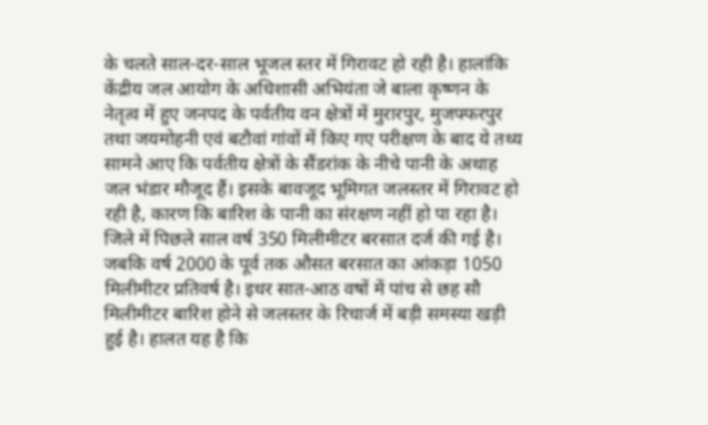के चलते साल-दर-साल भूजल स्तर में गिरावट हो रही है। हालांकि केंद्रीय जल आयोग के अधिशासी अभियंता जे बाला कृष्णन के नेतृत्व में हुए जनपद के पर्वतीय वन क्षेत्रों में मुरारपुर, मुजफ्फरपुर तथा जयमोहनी एवं बटौवां गांवों में किए गए परीक्षण के बाद ये तथ्य सामने आए कि पर्वतीय क्षेत्रों के सैंडरांक के नीचे पानी के अथाह जल भंडार मौजूद हैं। इसके बावजूद भूमिगत जलस्तर में गिरावट हो रही है, कारण कि बारिश के पानी का संरक्षण नहीं हो पा रहा है।
जिले में पिछले साल वर्ष 350 मिलीमीटर बरसात दर्ज की गई है। जबकि वर्ष 2000 के पूर्व तक औसत बरसात का आंकड़ा 1050 मिलीमीटर प्रतिवर्ष है। इधर सात-आठ वषों में पांच से छह सौ मिलीमीटर बारिश होने से जलस्तर के रिचार्ज में बड़ी समस्या खड़ी हुई है। हालत यह है कि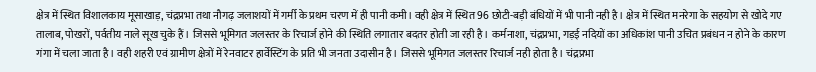क्षेत्र में स्थित विशालकाय मूसाखाड़, चंद्रप्रभा तथा नौगढ़ जलाशयों में गर्मी के प्रथम चरण में ही पानी कमी। वही क्षेत्र में स्थित 96 छोटी-बड़ी बंधियों में भी पानी नही है। क्षेत्र में स्थित मनरेगा के सहयोग से खोदे गए तालाब, पोखरों, पर्वतीय नाले सूख चुके हैं। जिससे भूमिगत जलस्तर के रिचार्ज होने की स्थिति लगातार बदतर होती जा रही है। कर्मनाशा, चंद्रप्रभा, गड़ई नदियों का अधिकांश पानी उचित प्रबंधन न होने के कारण गंगा में चला जाता है। वही शहरी एवं ग्रामीण क्षेत्रों में रेनवाटर हार्वेस्टिंग के प्रति भी जनता उदासीन है। जिससे भूमिगत जलस्तर रिचार्ज नही होता है। चंद्रप्रभा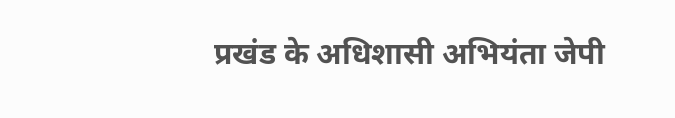प्रखंड के अधिशासी अभियंता जेपी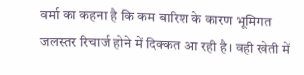वर्मा का कहना है कि कम बारिश के कारण भूमिगत जलस्तर रिचार्ज होने में दिक्कत आ रही है। वही खेती में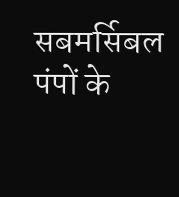सबमर्सिबल पंपों के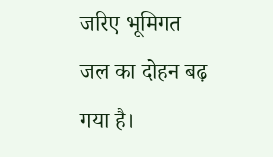जरिए भूमिगत जल का दोहन बढ़ गया है।